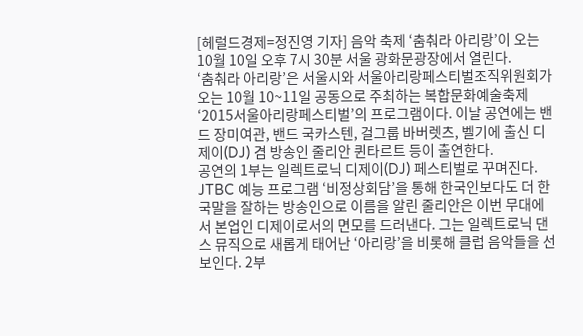[헤럴드경제=정진영 기자] 음악 축제 ‘춤춰라 아리랑’이 오는 10월 10일 오후 7시 30분 서울 광화문광장에서 열린다.
‘춤춰라 아리랑’은 서울시와 서울아리랑페스티벌조직위원회가 오는 10월 10~11일 공동으로 주최하는 복합문화예술축제 ‘2015서울아리랑페스티벌’의 프로그램이다. 이날 공연에는 밴드 장미여관, 밴드 국카스텐, 걸그룹 바버렛츠, 벨기에 출신 디제이(DJ) 겸 방송인 줄리안 퀸타르트 등이 출연한다.
공연의 1부는 일렉트로닉 디제이(DJ) 페스티벌로 꾸며진다. JTBC 예능 프로그램 ‘비정상회담’을 통해 한국인보다도 더 한국말을 잘하는 방송인으로 이름을 알린 줄리안은 이번 무대에서 본업인 디제이로서의 면모를 드러낸다. 그는 일렉트로닉 댄스 뮤직으로 새롭게 태어난 ‘아리랑’을 비롯해 클럽 음악들을 선보인다. 2부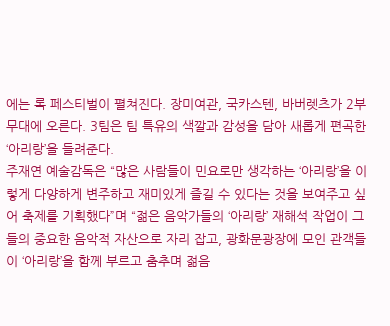에는 록 페스티벌이 펼쳐진다. 장미여관, 국카스텐, 바버렛츠가 2부 무대에 오른다. 3팀은 팀 특유의 색깔과 감성을 담아 새롭게 편곡한 ‘아리랑’을 들려준다.
주재연 예술감독은 “많은 사람들이 민요로만 생각하는 ‘아리랑’을 이렇게 다양하게 변주하고 재미있게 즐길 수 있다는 것을 보여주고 싶어 축제를 기획했다”며 “젊은 음악가들의 ‘아리랑’ 재해석 작업이 그들의 중요한 음악적 자산으로 자리 잡고, 광화문광장에 모인 관객들이 ‘아리랑’을 함께 부르고 춤추며 젊음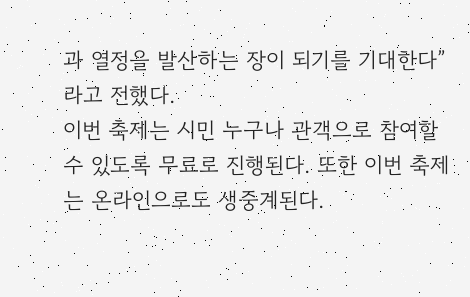과 열정을 발산하는 장이 되기를 기대한다”라고 전했다.
이번 축제는 시민 누구나 관객으로 참여할 수 있도록 무료로 진행된다. 또한 이번 축제는 온라인으로도 생중계된다.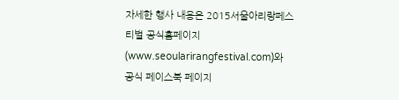자세한 행사 내용은 2015서울아리랑페스티벌 공식홈페이지(www.seoularirangfestival.com)와 공식 페이스북 페이지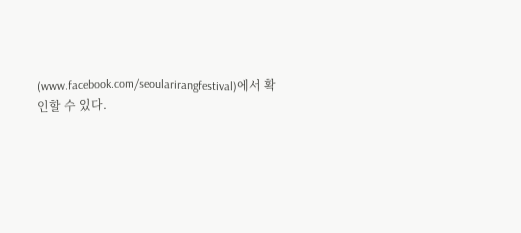(www.facebook.com/seoularirangfestival)에서 확인할 수 있다.